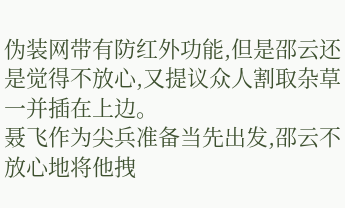伪装网带有防红外功能,但是邵云还是觉得不放心,又提议众人割取杂草一并插在上边。
聂飞作为尖兵准备当先出发,邵云不放心地将他拽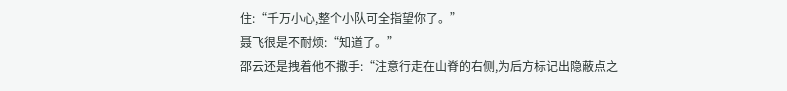住:“千万小心,整个小队可全指望你了。”
聂飞很是不耐烦:“知道了。”
邵云还是拽着他不撒手:“注意行走在山脊的右侧,为后方标记出隐蔽点之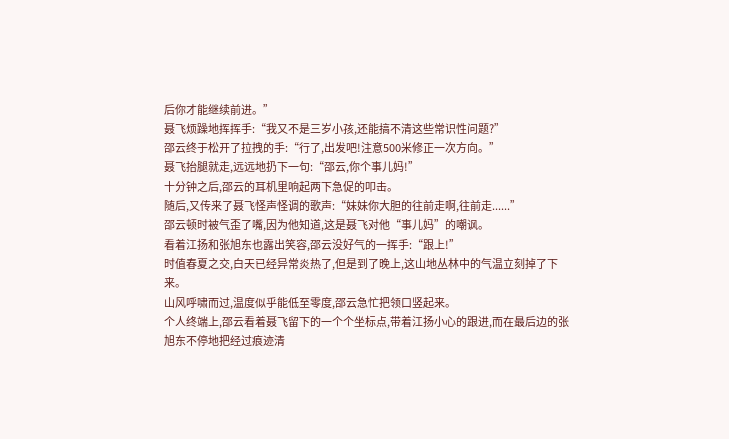后你才能继续前进。”
聂飞烦躁地挥挥手:“我又不是三岁小孩,还能搞不清这些常识性问题?”
邵云终于松开了拉拽的手:“行了,出发吧!注意500米修正一次方向。”
聂飞抬腿就走,远远地扔下一句:“邵云,你个事儿妈!”
十分钟之后,邵云的耳机里响起两下急促的叩击。
随后,又传来了聂飞怪声怪调的歌声:“妹妹你大胆的往前走啊,往前走......”
邵云顿时被气歪了嘴,因为他知道,这是聂飞对他“事儿妈”的嘲讽。
看着江扬和张旭东也露出笑容,邵云没好气的一挥手:“跟上!”
时值春夏之交,白天已经异常炎热了,但是到了晚上,这山地丛林中的气温立刻掉了下来。
山风呼啸而过,温度似乎能低至零度,邵云急忙把领口竖起来。
个人终端上,邵云看着聂飞留下的一个个坐标点,带着江扬小心的跟进,而在最后边的张旭东不停地把经过痕迹清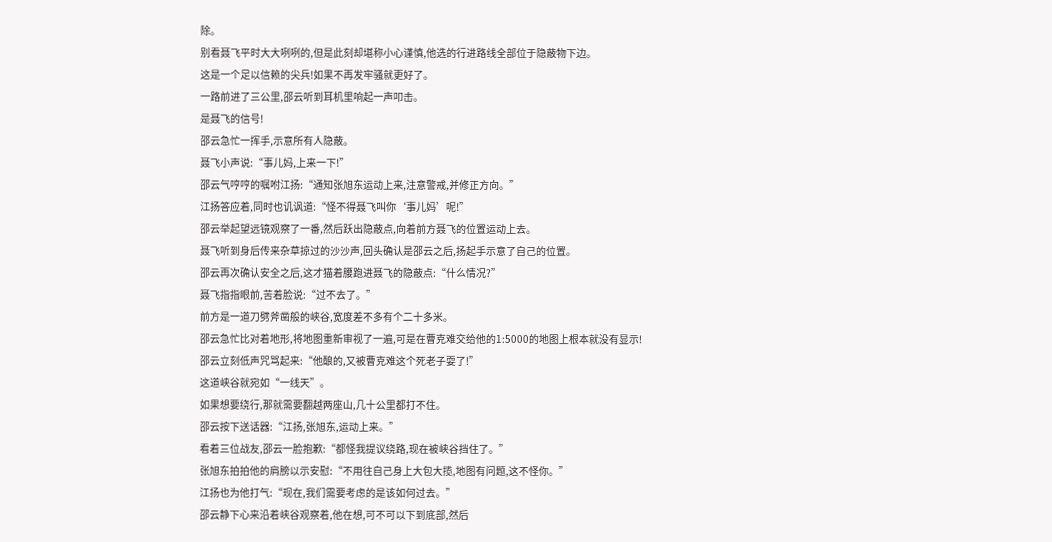除。
别看聂飞平时大大咧咧的,但是此刻却堪称小心谨慎,他选的行进路线全部位于隐蔽物下边。
这是一个足以信赖的尖兵!如果不再发牢骚就更好了。
一路前进了三公里,邵云听到耳机里响起一声叩击。
是聂飞的信号!
邵云急忙一挥手,示意所有人隐蔽。
聂飞小声说:“事儿妈,上来一下!”
邵云气哼哼的嘱咐江扬:“通知张旭东运动上来,注意警戒,并修正方向。”
江扬答应着,同时也讥讽道:“怪不得聂飞叫你‘事儿妈’呢!”
邵云举起望远镜观察了一番,然后跃出隐蔽点,向着前方聂飞的位置运动上去。
聂飞听到身后传来杂草掠过的沙沙声,回头确认是邵云之后,扬起手示意了自己的位置。
邵云再次确认安全之后,这才猫着腰跑进聂飞的隐蔽点:“什么情况?”
聂飞指指眼前,苦着脸说:“过不去了。”
前方是一道刀劈斧凿般的峡谷,宽度差不多有个二十多米。
邵云急忙比对着地形,将地图重新审视了一遍,可是在曹克难交给他的1:5000的地图上根本就没有显示!
邵云立刻低声咒骂起来:“他酿的,又被曹克难这个死老子耍了!”
这道峡谷就宛如“一线天”。
如果想要绕行,那就需要翻越两座山,几十公里都打不住。
邵云按下送话器:“江扬,张旭东,运动上来。”
看着三位战友,邵云一脸抱歉:“都怪我提议绕路,现在被峡谷挡住了。”
张旭东拍拍他的肩膀以示安慰:“不用往自己身上大包大揽,地图有问题,这不怪你。”
江扬也为他打气:“现在,我们需要考虑的是该如何过去。”
邵云静下心来沿着峡谷观察着,他在想,可不可以下到底部,然后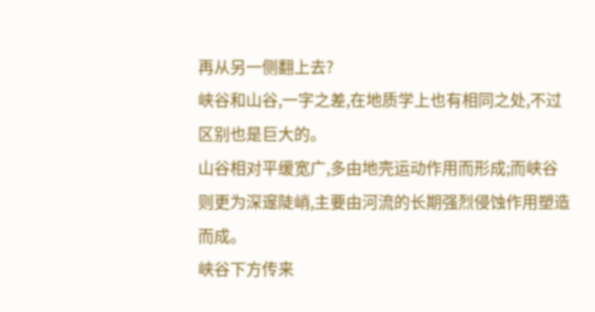再从另一侧翻上去?
峡谷和山谷,一字之差,在地质学上也有相同之处,不过区别也是巨大的。
山谷相对平缓宽广,多由地壳运动作用而形成;而峡谷则更为深邃陡峭,主要由河流的长期强烈侵蚀作用塑造而成。
峡谷下方传来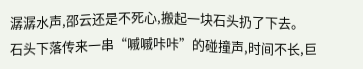潺潺水声,邵云还是不死心,搬起一块石头扔了下去。
石头下落传来一串“嘁嘁咔咔”的碰撞声,时间不长,巨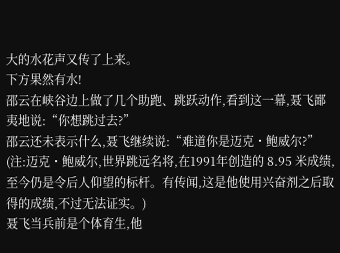大的水花声又传了上来。
下方果然有水!
邵云在峡谷边上做了几个助跑、跳跃动作,看到这一幕,聂飞鄙夷地说:“你想跳过去?”
邵云还未表示什么,聂飞继续说:“难道你是迈克・鲍威尔?”
(注:迈克・鲍威尔,世界跳远名将,在1991年创造的 8.95 米成绩,至今仍是令后人仰望的标杆。有传闻,这是他使用兴奋剂之后取得的成绩,不过无法证实。)
聂飞当兵前是个体育生,他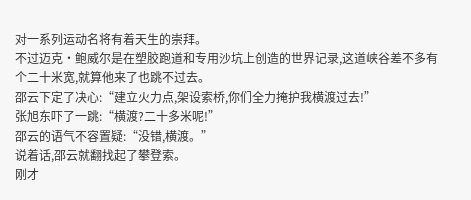对一系列运动名将有着天生的崇拜。
不过迈克・鲍威尔是在塑胶跑道和专用沙坑上创造的世界记录,这道峡谷差不多有个二十米宽,就算他来了也跳不过去。
邵云下定了决心:“建立火力点,架设索桥,你们全力掩护我横渡过去!”
张旭东吓了一跳:“横渡?二十多米呢!”
邵云的语气不容置疑:“没错,横渡。”
说着话,邵云就翻找起了攀登索。
刚才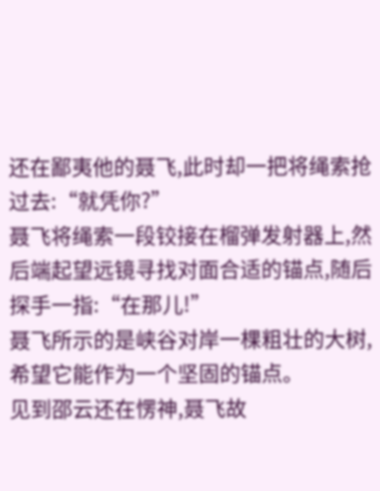还在鄙夷他的聂飞,此时却一把将绳索抢过去:“就凭你?”
聂飞将绳索一段铰接在榴弹发射器上,然后端起望远镜寻找对面合适的锚点,随后探手一指:“在那儿!”
聂飞所示的是峡谷对岸一棵粗壮的大树,希望它能作为一个坚固的锚点。
见到邵云还在愣神,聂飞故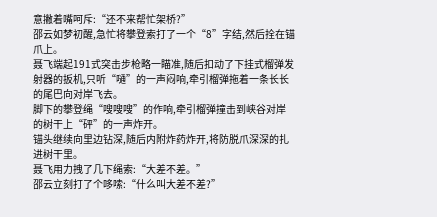意撇着嘴呵斥:“还不来帮忙架桥?”
邵云如梦初醒,急忙将攀登索打了一个“8”字结,然后拴在锚爪上。
聂飞端起191式突击步枪略一瞄准,随后扣动了下挂式榴弹发射器的扳机,只听“嗵”的一声闷响,牵引榴弹拖着一条长长的尾巴向对岸飞去。
脚下的攀登绳“嗖嗖嗖”的作响,牵引榴弹撞击到峡谷对岸的树干上“砰”的一声炸开。
锚头继续向里边钻深,随后内附炸药炸开,将防脱爪深深的扎进树干里。
聂飞用力拽了几下绳索:“大差不差。”
邵云立刻打了个哆嗦:“什么叫大差不差?”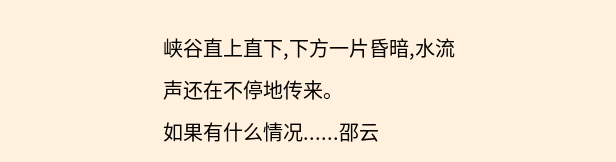峡谷直上直下,下方一片昏暗,水流声还在不停地传来。
如果有什么情况......邵云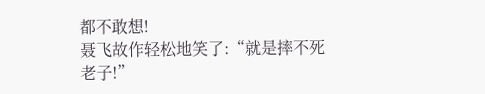都不敢想!
聂飞故作轻松地笑了:“就是摔不死老子!”